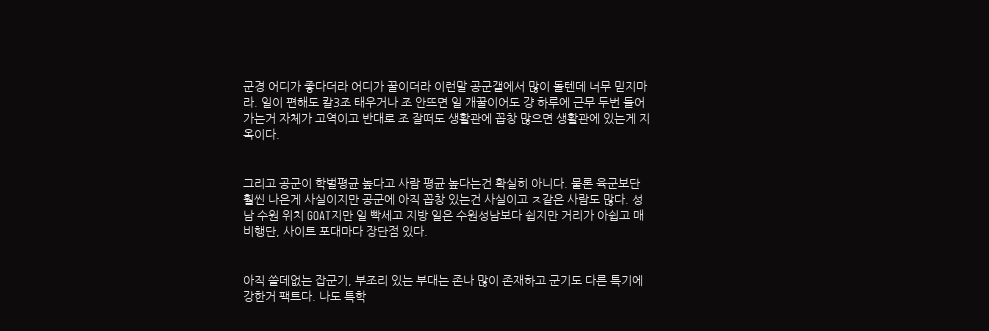군경 어디가 좋다더라 어디가 꿀이더라 이런말 공군갤에서 많이 돌텐데 너무 믿지마라. 일이 편해도 칼3조 태우거나 조 안뜨면 일 개꿀이어도 걍 하루에 근무 두번 들어가는거 자체가 고역이고 반대로 조 잘떠도 생활관에 꼽창 많으면 생활관에 있는게 지옥이다.


그리고 공군이 학벌평균 높다고 사람 평균 높다는건 확실히 아니다. 물론 육군보단 훨씬 나은게 사실이지만 공군에 아직 꼽창 있는건 사실이고 ㅈ같은 사람도 많다. 성남 수원 위치 GOAT지만 일 빡세고 지방 일은 수원성남보다 쉽지만 거리가 아쉽고 매 비행단, 사이트 포대마다 장단점 있다.


아직 쓸데없는 잡군기, 부조리 있는 부대는 존나 많이 존재하고 군기도 다른 특기에 강한거 팩트다. 나도 특학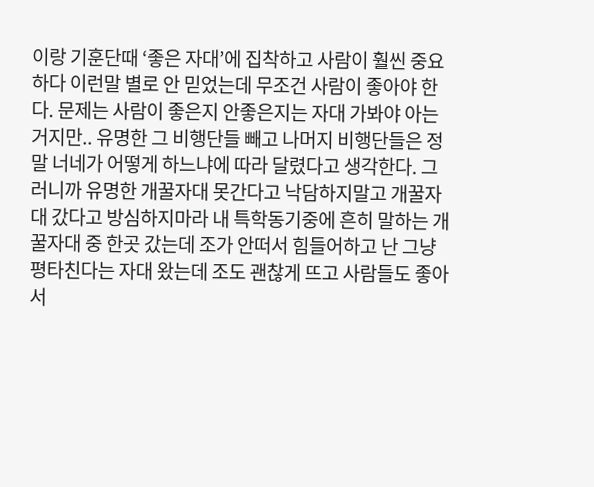이랑 기훈단때 ‘좋은 자대’에 집착하고 사람이 훨씬 중요하다 이런말 별로 안 믿었는데 무조건 사람이 좋아야 한다. 문제는 사람이 좋은지 안좋은지는 자대 가봐야 아는거지만.. 유명한 그 비행단들 빼고 나머지 비행단들은 정말 너네가 어떻게 하느냐에 따라 달렸다고 생각한다. 그러니까 유명한 개꿀자대 못간다고 낙담하지말고 개꿀자대 갔다고 방심하지마라 내 특학동기중에 흔히 말하는 개꿀자대 중 한곳 갔는데 조가 안떠서 힘들어하고 난 그냥 평타친다는 자대 왔는데 조도 괜찮게 뜨고 사람들도 좋아서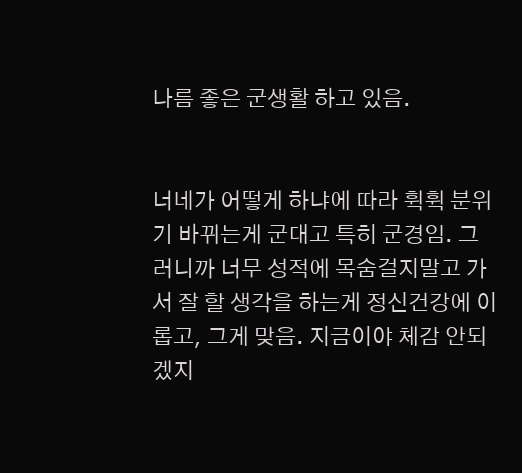나름 좋은 군생활 하고 있음.


너네가 어떻게 하냐에 따라 휙휙 분위기 바뀌는게 군대고 특히 군경임. 그러니까 너무 성적에 목숨걸지말고 가서 잘 할 생각을 하는게 정신건강에 이롭고, 그게 맞음. 지금이야 체감 안되겠지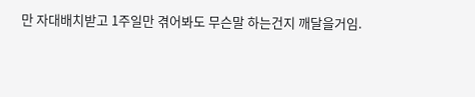만 자대배치받고 1주일만 겪어봐도 무슨말 하는건지 깨달을거임.